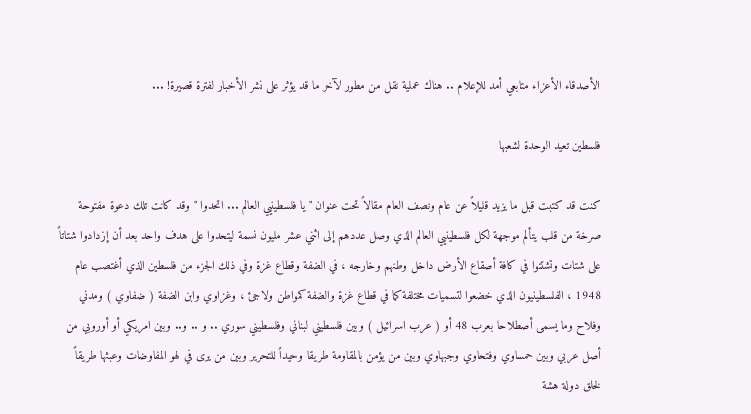الأصدقاء الأعزاء متابعي أمد للإعلام .. هناك عملية نقل من مطور لآخر ما قد يؤثر على نشر الأخبار لفترة قصيرة! ...

فلسطين تعيد الوحدة لشعبها

كنت قد كتبت قبل ما يزيد قليلاً عن عام ونصف العام مقالاً تحت عنوان " يا فلسطينيي العالم ... اتحدوا " وقد كانت تلك دعوة مفتوحة صرخة من قلب يتألم موجهة لكل فلسطينيي العالم الذي وصل عددهم إلى اثني عشر مليون نسمة ليتحدوا على هدف واحد بعد أن إزدادوا شتاتاً على شتات وتشتتوا في كافة أصقاع الأرض داخل وطنهم وخارجه ، في الضفة وقطاع غزة وفي ذلك الجزء من فلسطين الذي أغتصب عام 1948 ، الفلسطينيون الذي خضعوا لتسميات مختلفة كما في قطاع غزة والضفة كمواطن ولاجئ ، وغزاوي وابن الضفة ( ضفاوي ) ومدني وفلاح وما يسمى أصطلاحا بعرب 48 أو ( عرب اسرائيل ) وبين فلسطيني لبناني وفلسطيني سوري .. و .. و.. وبين امريكي أو أوروبي من أصل عربي وبين حمساوي وفتحاوي وجبهاوي وبين من يؤمن بالمقاومة طريقا وحيداً للتحرير وبين من يرى في لهو المفاوضات وعبثها طريقاً لخلق دولة هشة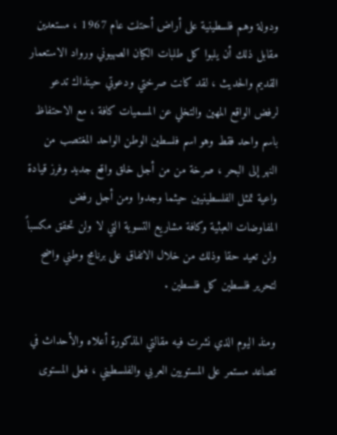ودولة وهم فلسطينية على أراض أحتلت عام 1967 ، مستعدين مقابل ذلك أن يلبوا كل طلبات الكيان الصهيوني ورواد الاستعمار القديم والحديث ، لقد كانت صرختي ودعوتي حينذاك تدعو لرفض الواقع المهين والتخلي عن المسميات كافة ، مع الاحتفاظ باسم واحد فقط وهو اسم فلسطين الوطن الواحد المغتصب من النهر إلى البحر ، صرخة من من أجل خلق واقع جديد وفرز قيادة واعية تمثل الفلسطينيين حيثما وجدوا ومن أجل رفض المفاوضات العبثية وكافة مشاريع التسوية التي لا ولن تحقق مكسباً ولن تعيد حقا وذلك من خلال الاتفاق على برنامج وطني واضح لتحرير فلسطين كل فلسطين .

ومنذ اليوم الذي نشرت فيه مقالتي المذكورة أعلاه والأحداث في تصاعد مستمر على المستويين العربي والفلسطيني ، فعلى المستوى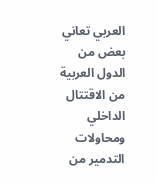العربي تعاني بعض من الدول العربية من الاقتتال الداخلي ومحاولات التدمير من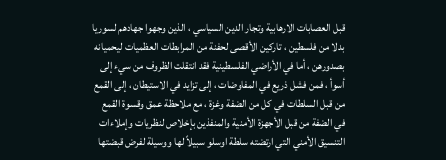قبل العصابات الارهابية وتجار الدين السياسي ، الذين وجهوا جهادهم لسوريا بدلا من فلسطين ، تاركين الأقصى لحفنة من المرابطات العظميات ليحميانه بصدورهن ، أما في الأراضي الفلسطينية فقد انتقلت الظروف من سيء إلى أسوأ ، فمن فشل ذريع في المفاوضات ، إلى تزايد في الاستيطان ، إلى القمع من قبل السلطات في كل من الضفة وغزة ، مع ملاحظة عمق وقسوة القمع في الضفة من قبل الأجهزة الأمنية والمنفذين بإخلاص لنظريات وإملاءات التنسيق الأمني التي ارتضته سلطة اوسلو سبيلاً لها ووسيلة لفرض قبضتها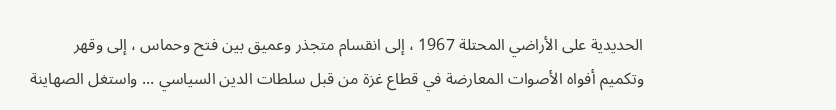الحديدية على الأراضي المحتلة 1967 ، إلى انقسام متجذر وعميق بين فتح وحماس ، إلى وقهر وتكميم أفواه الأصوات المعارضة في قطاع غزة من قبل سلطات الدين السياسي ... واستغل الصهاينة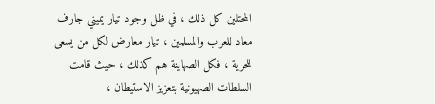المحتلين كل ذلك ، في ظل وجود تيار يميني جارف معاد للعرب والمسلمين ، تيار معارض لكل من يسعى للحرية ، فكل الصهاينة هم كذلك ، حيث قامت السلطات الصهيونية بتعزيز الاستيطان ،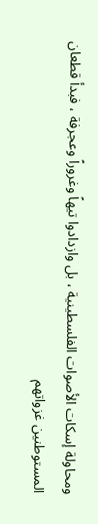ومحاولة إسكات الأصوات الفلسطينية ، بل وازدادوا تيهاً وغروراً وعجرفة ، فبدأ قطعان المستوطنين غزواتهم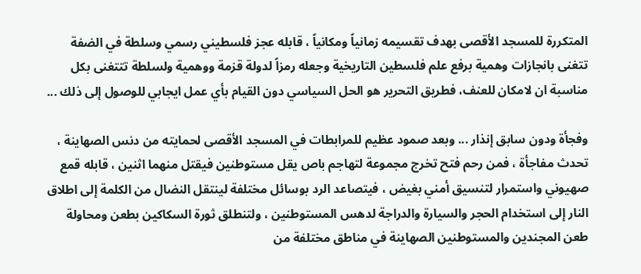المتكررة للمسجد الأقصى بهدف تقسيمه زمانياً ومكانياً ، قابله عجز فلسطيني رسمي وسلطة في الضفة تتغنى بانجازات وهمية برفع علم فلسطين التاريخية وجعله رمزاً لدولة قزمة ووهمية ولسلطة تتتغنى بكل مناسبة ان لامكان للعنف، فطريق التحرير هو الحل السياسي دون القيام بأي عمل ايجابي للوصول إلى ذلك ...

وفجأة ودون سابق إنذار ... وبعد صمود عظيم للمرابطات في المسجد الأقصى لحمايته من دنس الصهاينة ، تحدث مفاجأة ، فمن رحم فتح تخرج مجموعة لتهاجم باص يقل مستوطنين فيقتل منهما اثنين ، قابله قمع صهيوني واستمرار لتنسيق أمني بغيض ، فيتصاعد الرد بوسائل مختلفة لينتقل النضال من الكلمة إلى اطلاق النار إلى استخدام الحجر والسيارة والدراجة لدهس المستوطنين ، ولتنطلق ثورة السكاكين بطعن ومحاولة طعن المجندين والمستوطنين الصهاينة في مناطق مختلفة من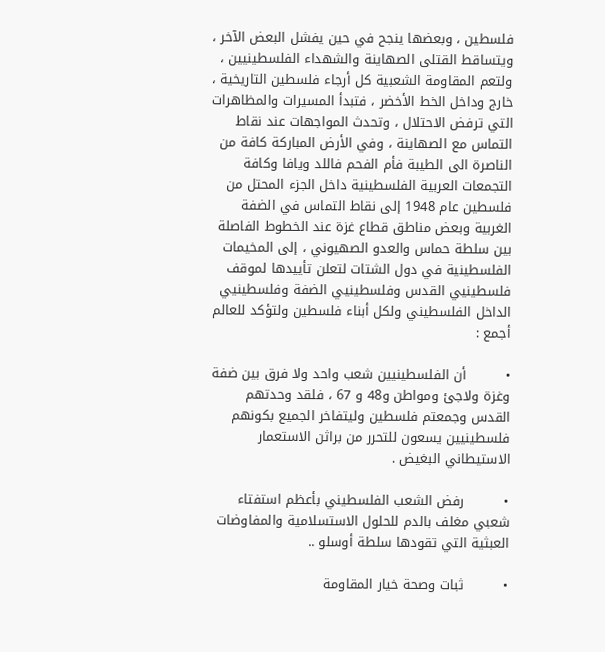فلسطين ، وبعضها ينجح في حين يفشل البعض الآخر ، ويتساقط القتلى الصهاينة والشهداء الفلسطينيين ، ولتعم المقاومة الشعبية كل أرجاء فلسطين التاريخية ، خارج وداخل الخط الأخضر ، فتبدأ المسيرات والمظاهرات التي ترفض الاحتلال ، وتحدث المواجهات عند نقاط التماس مع الصهاينة ، وفي الأرض المباركة كافة من الناصرة الى الطيبة فأم الفحم فاللد ويافا وكافة التجمعات العربية الفلسطينية داخل الجزء المحتل من فلسطين عام 1948 إلى نقاط التماس في الضفة الغربية وبعض مناطق قطاع غزة عند الخطوط الفاصلة بين سلطة حماس والعدو الصهيوني ، إلى المخيمات الفلسطينية في دول الشتات لتعلن تأييدها لموقف فلسطينيي القدس وفلسطينيي الضفة وفلسطينيي الداخل الفلسطيني ولكل أبناء فلسطين ولتؤكد للعالم أجمع :

•         أن الفلسطينيين شعب واحد ولا فرق بين ضفة وغزة ولاجئ ومواطن و48 و 67 ، فلقد وحدتهم القدس وجمعتم فلسطين وليتفاخر الجميع بكونهم فلسطينيين يسعون للتحرر من براثن الاستعمار الاستيطاني البغيض .

•         رفض الشعب الفلسطيني بأعظم استفتاء شعبي مغلف بالدم للحلول الاستسلامية والمفاوضات العبثية التي تقودها سلطة أوسلو ..

•         ثبات وصحة خيار المقاومة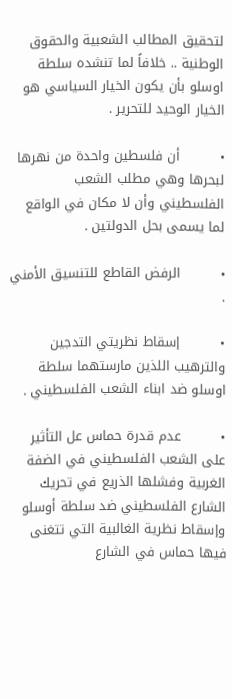لتحقيق المطالب الشعبية والحقوق الوطنية .. خلافاً لما تنشده سلطة اوسلو بأن يكون الخيار السياسي هو الخيار الوحيد للتحرير .

•         أن فلسطين واحدة من نهرها لبحرها وهي مطلب الشعب الفلسطيني وأن لا مكان في الواقع لما يسمى بحل الدولتين .

•         الرفض القاطع للتنسيق الأمني .

•         إسقاط نظريتي التدجين والترهيب اللذين مارستهما سلطة اوسلو ضد ابناء الشعب الفلسطيني .

•         عدم قدرة حماس عل التأثير على الشعب الفلسطيني في الضفة الغربية وفشلها الذريع في تحريك الشارع الفلسطيني ضد سلطة أوسلو وإسقاط نظرية الغالبية التي تتغنى فيها حماس في الشارع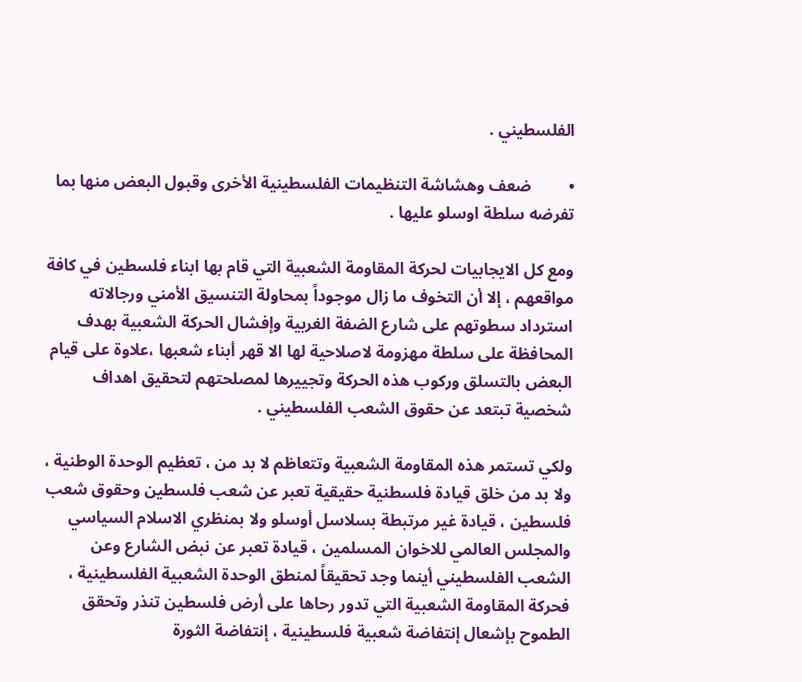الفلسطيني .

•         ضعف وهشاشة التنظيمات الفلسطينية الأخرى وقبول البعض منها بما تفرضه سلطة اوسلو عليها .

ومع كل الايجابيات لحركة المقاومة الشعبية التي قام بها ابناء فلسطين في كافة مواقعهم ، إلا أن التخوف ما زال موجوداً بمحاولة التنسيق الأمني ورجالاته استرداد سطوتهم على شارع الضفة الغربية وإفشال الحركة الشعبية بهدف المحافظة على سلطة مهزومة لاصلاحية لها الا قهر أبناء شعبها ،علاوة على قيام البعض بالتسلق وركوب هذه الحركة وتجييرها لمصلحتهم لتحقيق اهداف شخصية تبتعد عن حقوق الشعب الفلسطيني .

ولكي تستمر هذه المقاومة الشعبية وتتعاظم لا بد من ، تعظيم الوحدة الوطنية ، ولا بد من خلق قيادة فلسطنية حقيقية تعبر عن شعب فلسطين وحقوق شعب فلسطين ، قيادة غير مرتبطة بسلاسل أوسلو ولا بمنظري الاسلام السياسي والمجلس العالمي للاخوان المسلمين ، قيادة تعبر عن نبض الشارع وعن الشعب الفلسطيني أينما وجد تحقيقاً لمنطق الوحدة الشعبية الفلسطينية ، فحركة المقاومة الشعبية التي تدور رحاها على أرض فلسطين تنذر وتحقق الطموح بإشعال إنتفاضة شعبية فلسطينية ، إنتفاضة الثورة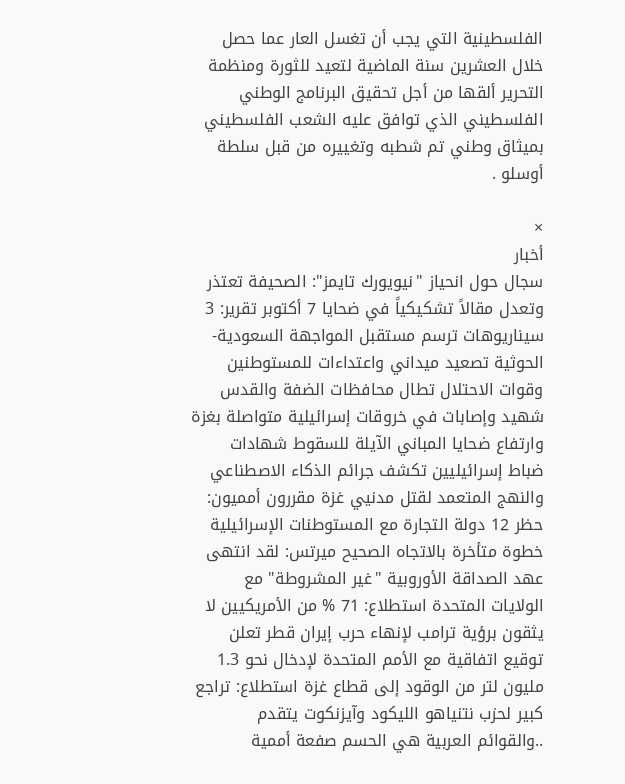الفلسطينية التي يجب أن تغسل العار عما حصل خلال العشرين سنة الماضية لتعيد للثورة ومنظمة التحرير ألقها من أجل تحقيق البرنامج الوطني الفلسطيني الذي توافق عليه الشعب الفلسطيني بميثاق وطني تم شطبه وتغييره من قبل سلطة أوسلو .

×
أخبار
سجال حول انحياز "نيويورك تايمز": الصحيفة تعتذر وتعدل مقالاً تشكيكياً في ضحايا 7 أكتوبر تقرير: 3 سيناريوهات ترسم مستقبل المواجهة السعودية-الحوثية تصعيد ميداني واعتداءات للمستوطنين وقوات الاحتلال تطال محافظات الضفة والقدس شهيد وإصابات في خروقات إسرائيلية متواصلة بغزة وارتفاع ضحايا المباني الآيلة للسقوط شهادات ضباط إسرائيليين تكشف جرائم الذكاء الاصطناعي والنهج المتعمد لقتل مدنيي غزة مقررون أمميون: حظر 12 دولة التجارة مع المستوطنات الإسرائيلية خطوة متأخرة بالاتجاه الصحيح ميرتس: لقد انتهى عهد الصداقة الأوروبية "غير المشروطة" مع الولايات المتحدة استطلاع: 71 % من الأمريكيين لا يثقون برؤية ترامب لإنهاء حرب إيران قطر تعلن توقيع اتفاقية مع الأمم المتحدة لإدخال نحو 1.3 مليون لتر من الوقود إلى قطاع غزة استطلاع: تراجع كبير لحزب نتنياهو الليكود وآيزنكوت يتقدم ..والقوائم العربية هي الحسم صفعة أممية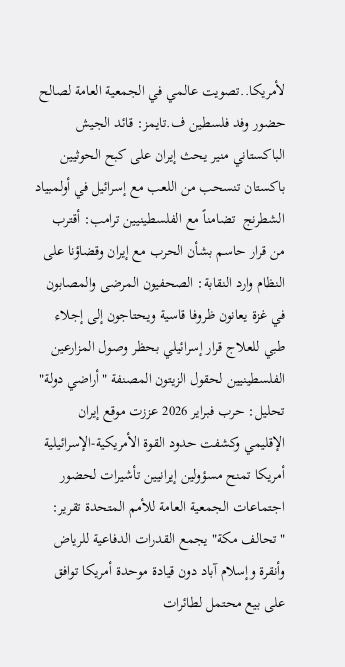لأمريكا..تصويت عالمي في الجمعية العامة لصالح حضور وفد فلسطين ف.تايمز: قائد الجيش الباكستاني منير يحث إيران على كبح الحوثيين باكستان تنسحب من اللعب مع إسرائيل في أولمبياد الشطرنج  تضامناً مع الفلسطينيين ترامب: أقترب من قرار حاسم بشأن الحرب مع إيران وقضاؤنا على النظام وارد النقابة: الصحفيون المرضى والمصابون في غزة يعانون ظروفا قاسية ويحتاجون إلى إجلاء طبي للعلاج قرار إسرائيلي بحظر وصول المزارعين الفلسطينيين لحقول الزيتون المصنفة "أراضي دولة" تحليل: حرب فبراير 2026 عززت موقع إيران الإقليمي وكشفت حدود القوة الأمريكية-الإسرائيلية أمريكا تمنح مسؤولين إيرانيين تأشيرات لحضور اجتماعات الجمعية العامة للأمم المتحدة تقرير: "تحالف مكة" يجمع القدرات الدفاعية للرياض وأنقرة وإسلام آباد دون قيادة موحدة أمريكا توافق على بيع محتمل لطائرات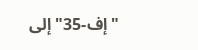"إف-35" إلى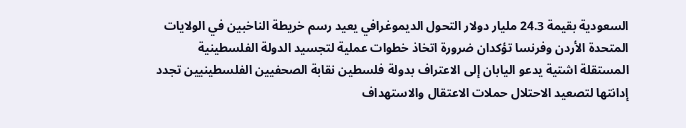السعودية بقيمة 24.3 مليار دولار التحول الديموغرافي يعيد رسم خريطة الناخبين في الولايات المتحدة الأردن وفرنسا تؤكدان ضرورة اتخاذ خطوات عملية لتجسيد الدولة الفلسطينية المستقلة اشتية يدعو اليابان إلى الاعتراف بدولة فلسطين نقابة الصحفيين الفلسطينيين تجدد إدانتها لتصعيد الاحتلال حملات الاعتقال والاستهداف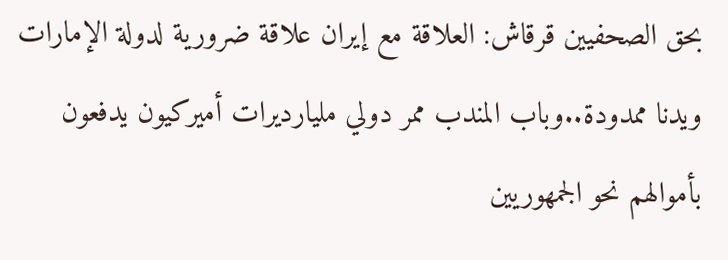بحق الصحفيين قرقاش: العلاقة مع إيران علاقة ضرورية لدولة الإمارات ويدنا ممدودة..وباب المندب ممر دولي مليارديرات أميركيون يدفعون بأموالهم نحو الجمهوريين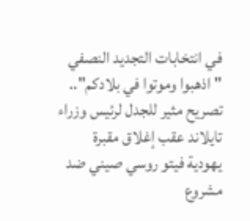في انتخابات التجديد النصفي "اذهبوا وموتوا في بلادكم".. تصريح مثير للجدل لرئيس وزراء تايلاند عقب إغلاق مقبرة يهودية فيتو روسي صيني ضد مشروع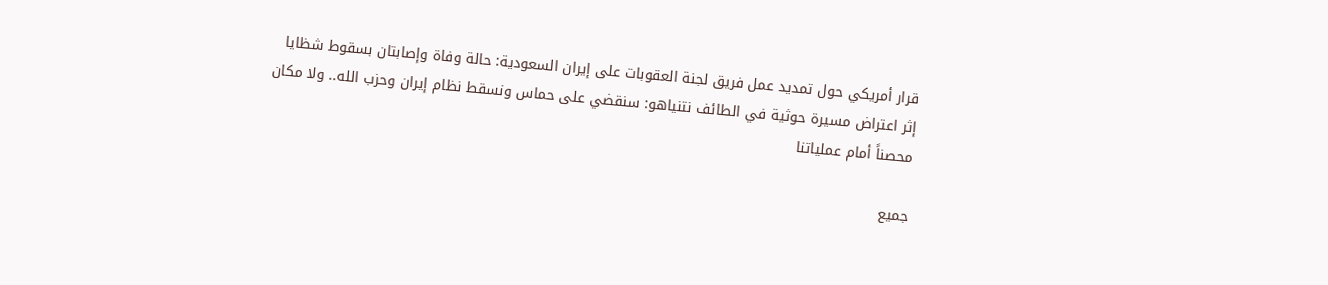قرار أمريكي حول تمديد عمل فريق لجنة العقوبات على إيران السعودية: حالة وفاة وإصابتان بسقوط شظايا إثر اعتراض مسيرة حوثية في الطائف نتنياهو: سنقضي على حماس ونسقط نظام إيران وحزب الله.. ولا مكان محصناً أمام عملياتنا

جميع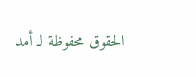الحقوق محفوظة لـ أمد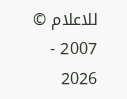للاعلام © 2007 - 2026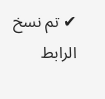✔ تم نسخ الرابط